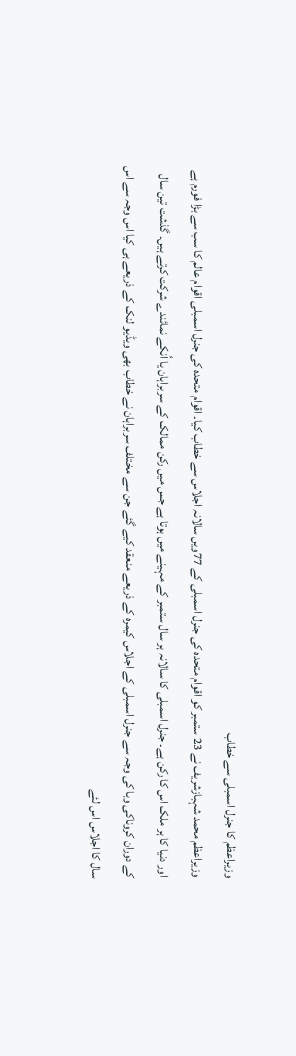وزیراعظم کا جنرل اسمبلی سے خطاب
وزیراعظم محمد شہبازشریف نے 23 ستمبر کو اقوام متحدہ کی جنرل اسمبلی کے 77ویں سالانہ اجلاس سے خطاب کیا۔ اقوام متحدہ کی جنرل اسمبلی اقوام عالم کا سب سے بڑا فورم ہے اور دنیا کا ہر ملک اس کا رکن ہے۔ جنرل اسمبلی کا سالانہ ہر سال ستمبر کے مہینے میں ہوتا ہے جس میں رکن ممالک کے سربراہان یا اُنکے نمائندے شرکت کرتے ہیں۔ گذشت تین سال کے دوران کروناکی وبا کی وجہ سے جنرل اسمبلی کے اجلاس کیمرہ کے ذریعے منعقد کیے گئے جن سے مختلف سربراہان نے خطاب بھی ویڈیو لنک کے ذریعے ہی کیا اس وجہ سے اس سال کا اجلاس اس لئے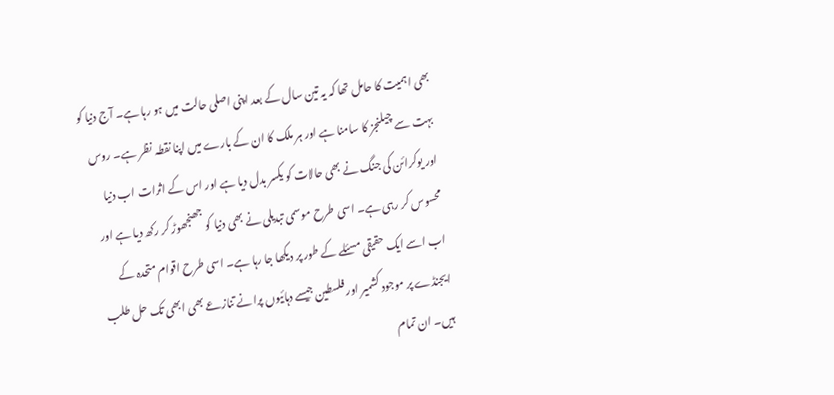بھی اہمیت کا حامل تھا کہ یہ تین سال کے بعد اپنی اصلی حالت میں ہو رہا ہے۔ آج دنیا کو بہت سے چیلنجز کا سامنا ہے اور ہر ملک کا ان کے بارے میں اپنا نقطہ نظر ہے۔ روس اور یوکرائن کی جنگ نے بھی حالات کو یکسر بدل دیا ہے اور اس کے اثرات اب دنیا محسوس کر رہی ہے۔ اسی طرح موسمی تبدیلی نے بھی دنیا کو جھنجھوڑ کر رکھ دیا ہے اور اب اسے ایک حقیقی مسئلے کے طور پر دیکھا جا رہا ہے۔ اسی طرح اقوام متحدہ کے ایجنڈے پر موجود کشمیر اور فلسطین جیسے دہائیوں پرانے تنازعے بھی ابھی تک حل طلب ہیں۔ ان تمام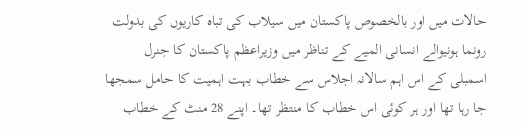حالات میں اور بالخصوص پاکستان میں سیلاب کی تباہ کاریوں کی بدولت رونما ہونیوالے انسانی المیے کے تناظر میں وزیراعظم پاکستان کا جنرل اسمبلی کے اس اہم سالانہ اجلاس سے خطاب بہت اہمیت کا حامل سمجھا جا رہا تھا اور ہر کوئی اس خطاب کا منتظر تھا۔ اپنے 28 منٹ کے خطاب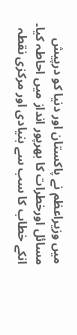میں وزیراعظم نے پاکستان اور دنیا کو درپیش مسائل اورخطرات کا بھرپور انداز میں احاطہ کیا۔ انکے خطاب کا سب سے بنیادی اور مرکزی نقطہ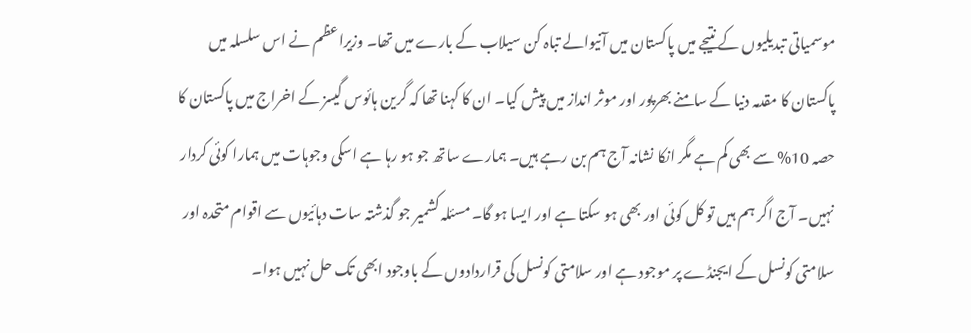موسمیاتی تبدیلیوں کے نتیجے میں پاکستان میں آنیوالے تباہ کن سیلاب کے بارے میں تھا۔ وزیراعظم نے اس سلسلہ میں پاکستان کا مقدمہ دنیا کے سامنے بھرپور اور موثر انداز میں پیش کیا۔ ان کا کہنا تھا کہ گرین ہائوس گیسز کے اخراج میں پاکستان کا حصہ 10% سے بھی کم ہے مگر انکا نشانہ آج ہم بن رہے ہیں۔ ہمارے ساتھ جو ہو رہا ہے اسکی وجوہات میں ہمارا کوئی کردار نہیں۔ آج اگر ہم ہیں تو کل کوئی اور بھی ہو سکتا ہے اور ایسا ہو گا۔ مسئلہ کشمیر جو گذشتہ سات دہائیوں سے اقوام متحدہ اور سلامتی کونسل کے ایجنڈے پر موجود ہے اور سلامتی کونسل کی قراردادوں کے باوجود ابھی تک حل نہیں ہوا۔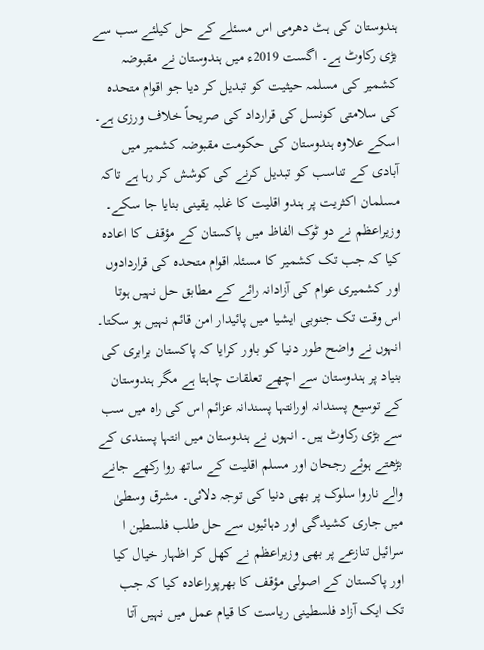ہندوستان کی ہٹ دھرمی اس مسئلے کے حل کیلئے سب سے بڑی رکاوٹ ہے۔ اگست 2019ء میں ہندوستان نے مقبوضہ کشمیر کی مسلمہ حیثیت کو تبدیل کر دیا جو اقوام متحدہ کی سلامتی کونسل کی قرارداد کی صریحاً خلاف ورزی ہے۔ اسکے علاوہ ہندوستان کی حکومت مقبوضہ کشمیر میں آبادی کے تناسب کو تبدیل کرنے کی کوشش کر رہا ہے تاکہ مسلمان اکثریت پر ہندو اقلیت کا غلبہ یقینی بنایا جا سکے۔ وزیراعظم نے دو ٹوک الفاظ میں پاکستان کے مؤقف کا اعادہ کیا کہ جب تک کشمیر کا مسئلہ اقوام متحدہ کی قراردادوں اور کشمیری عوام کی آزادانہ رائے کے مطابق حل نہیں ہوتا اس وقت تک جنوبی ایشیا میں پائیدار امن قائم نہیں ہو سکتا۔ انہوں نے واضح طور دنیا کو باور کرایا کہ پاکستان برابری کی بنیاد پر ہندوستان سے اچھے تعلقات چاہتا ہے مگر ہندوستان کے توسیع پسندانہ اورانتہا پسندانہ عزائم اس کی راہ میں سب سے بڑی رکاوٹ ہیں۔ انہوں نے ہندوستان میں انتہا پسندی کے بڑھتے ہوئے رجحان اور مسلم اقلیت کے ساتھ روا رکھے جانے والے ناروا سلوک پر بھی دنیا کی توجہ دلائی۔ مشرق وسطیٰ میں جاری کشیدگی اور دہائیوں سے حل طلب فلسطین ا سرائیل تنازعے پر بھی وزیراعظم نے کھل کر اظہار خیال کیا اور پاکستان کے اصولی مؤقف کا بھرپوراعادہ کیا کہ جب تک ایک آزاد فلسطینی ریاست کا قیام عمل میں نہیں آتا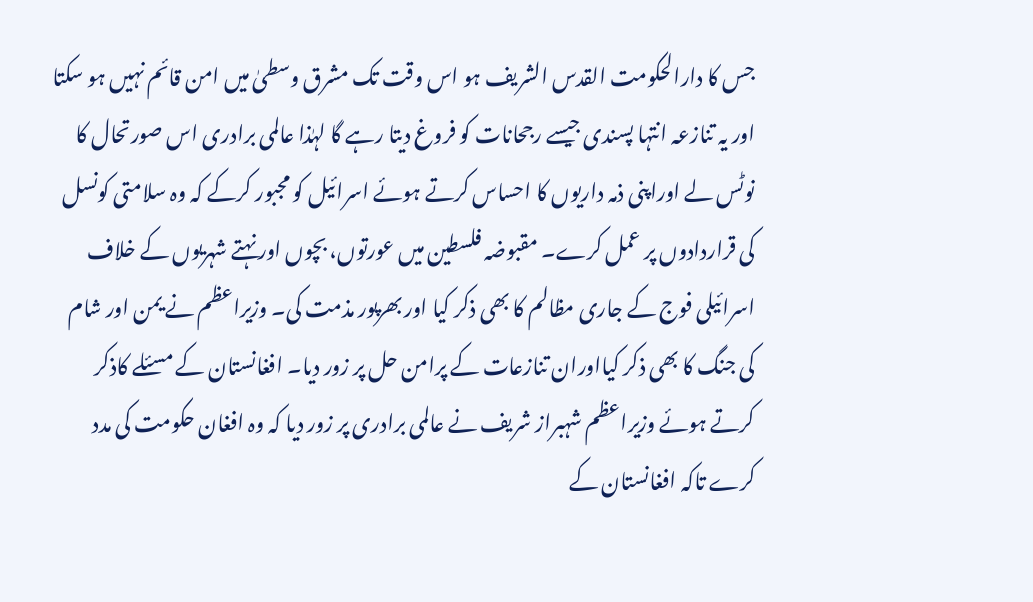جس کا دارالحکومت القدس الشریف ہو اس وقت تک مشرق وسطیٰ میں امن قائم نہیں ہو سکتا اور یہ تنازعہ انتہا پسندی جیسے رجحانات کو فروغ دیتا رہے گا لہٰذا عالمی برادری اس صورتحال کا نوٹس لے اوراپنی ذمہ داریوں کا احساس کرتے ہوئے اسرائیل کو مجبور کرکے کہ وہ سلامتی کونسل کی قراردادوں پر عمل کرے۔ مقبوضہ فلسطین میں عورتوں، بچوں اور نہتے شہریوں کے خلاف اسرائیلی فوج کے جاری مظالم کا بھی ذکر کیا اور بھرپور مذمت کی۔ وزیراعظم نے یمن اور شام کی جنگ کا بھی ذکر کیااوران تنازعات کے پرامن حل پر زور دیا۔ افغانستان کے مسئلے کاذکر کرتے ہوئے وزیراعظم شہبراز شریف نے عالمی برادری پر زور دیا کہ وہ افغان حکومت کی مدد کرے تاکہ افغانستان کے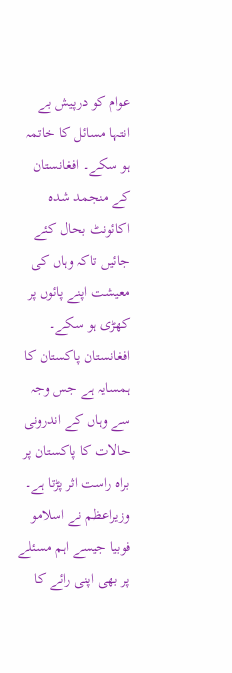عوام کو درپیش بے انتہا مسائل کا خاتمہ ہو سکے۔ افغانستان کے منجمد شدہ اکائونٹ بحال کئے جائیں تاکہ وہاں کی معیشت اپنے پائوں پر کھڑی ہو سکے۔ افغانستان پاکستان کا ہمسایہ ہے جس وجہ سے وہاں کے اندرونی حالات کا پاکستان پر براہ راست اثر پڑتا ہے۔ وزیراعظم نے اسلامو فوبیا جیسے اہم مسئلے پر بھی اپنی رائے کا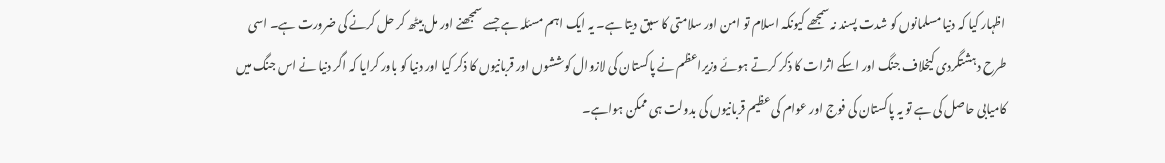اظہار کیا کہ دنیا مسلمانوں کو شدت پسند نہ سمجھے کیونکہ اسلام تو امن اور سلامتی کا سبق دیتا ہے۔ یہ ایک اہم مسئلہ ہے جسے سمجھنے اور مل بیٹھ کر حل کرنے کی ضرورت ہے۔ اسی طرح دہشتگردی کیخلاف جنگ اور اسکے اثرات کا ذکر کرتے ہوئے وزیراعظم نے پاکستان کی لازوال کوششوں اور قربانیوں کا ذکر کیا اور دنیا کو باور کرایا کہ اگر دنیا نے اس جنگ میں کامیابی حاصل کی ہے تو یہ پاکستان کی فوج اور عوام کی عظیم قربانیوں کی بدولت ہی ممکن ہواہے۔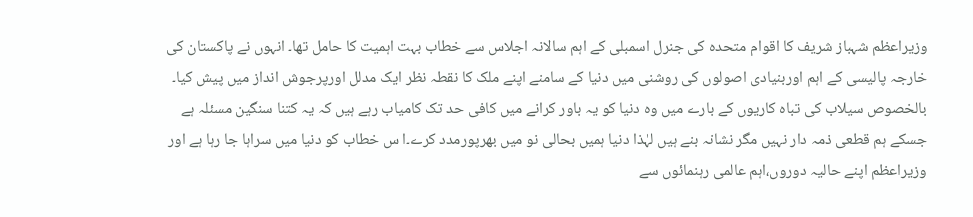وزیراعظم شہباز شریف کا اقوام متحدہ کی جنرل اسمبلی کے اہم سالانہ اجلاس سے خطاب بہت اہمیت کا حامل تھا۔ انہوں نے پاکستان کی خارجہ پالیسی کے اہم اوربنیادی اصولوں کی روشنی میں دنیا کے سامنے اپنے ملک کا نقطہ نظر ایک مدلل اورپرجوش انداز میں پیش کیا۔ بالخصوص سیلاب کی تباہ کاریوں کے بارے میں وہ دنیا کو یہ باور کرانے میں کافی حد تک کامیاب رہے ہیں کہ یہ کتنا سنگین مسئلہ ہے جسکے ہم قطعی ذمہ دار نہیں مگر نشانہ بنے ہیں لہٰذا دنیا ہمیں بحالی نو میں بھرپورمدد کرے۔ا س خطاب کو دنیا میں سراہا جا رہا ہے اور وزیراعظم اپنے حالیہ دوروں،اہم عالمی رہنمائوں سے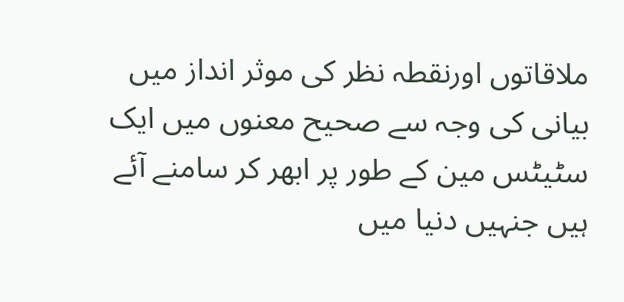ملاقاتوں اورنقطہ نظر کی موثر انداز میں بیانی کی وجہ سے صحیح معنوں میں ایک سٹیٹس مین کے طور پر ابھر کر سامنے آئے ہیں جنہیں دنیا میں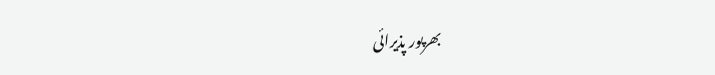بھرپور پذیرائی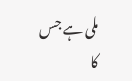ملی ہے جس کا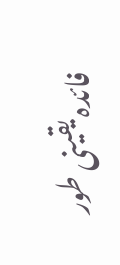فائدہ یقینی طور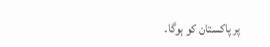پر پاکستان کو ہوگا۔